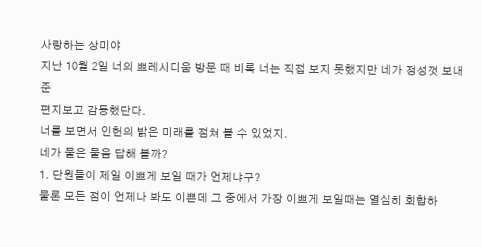사랑하는 상미야
지난 10월 2일 너의 쁘레시디움 방문 때 비록 너는 직접 보지 못했지만 네가 정성껏 보내준
편지보고 감동했단다.
너를 보면서 인헌의 밝은 미래를 점쳐 볼 수 있었지.
네가 물은 물음 답해 볼까?
1. 단원들이 제일 이쁘게 보일 때가 언제냐구?
물론 모든 점이 언제나 봐도 이쁜데 그 중에서 가장 이쁘게 보일때는 열심히 회합하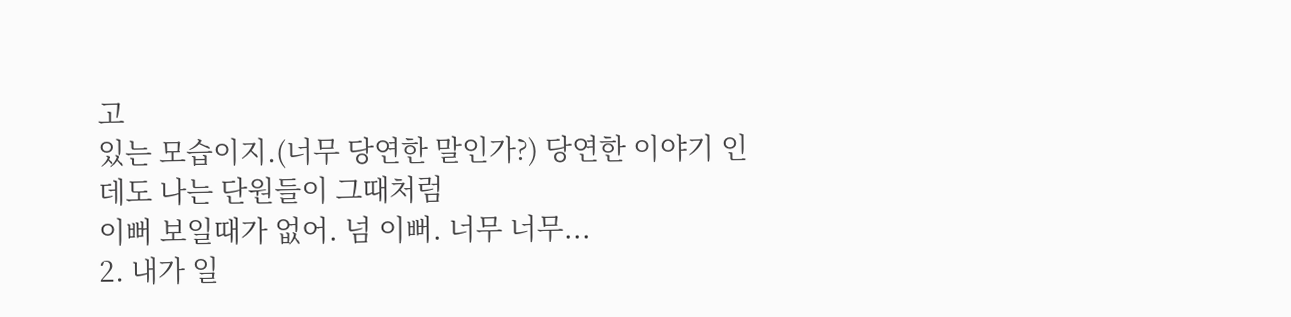고
있는 모습이지.(너무 당연한 말인가?) 당연한 이야기 인데도 나는 단원들이 그때처럼
이뻐 보일때가 없어. 넘 이뻐. 너무 너무...
2. 내가 일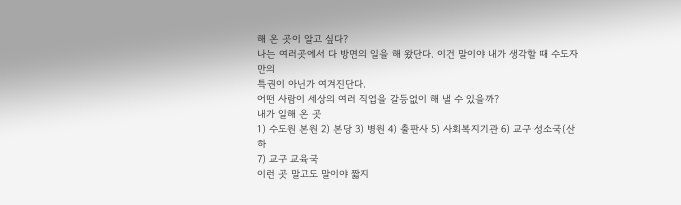해 온 곳이 알고 싶다?
나는 여러곳에서 다 방면의 일을 해 왔단다. 이건 말이야 내가 생각할 때 수도자만의
특권이 아닌가 여겨진단다.
어떤 사람이 세상의 여러 직업을 갈등없이 해 낼 수 있을까?
내가 일해 온 곳
1) 수도원 본원 2) 본당 3) 병원 4) 출판사 5) 사회복지기관 6) 교구 성소국(산하
7) 교구 교육국
이런 곳 말고도 말이야 짧지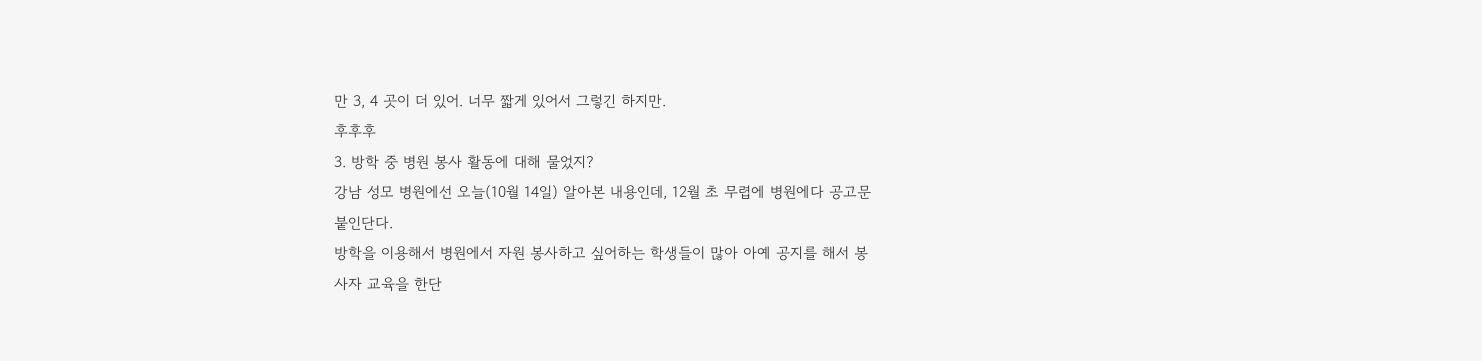만 3, 4 곳이 더 있어. 너무 짧게 있어서 그렇긴 하지만.
후후후
3. 방학 중 병원 봉사 활동에 대해 물었지?
강남 성모 병원에선 오늘(10월 14일) 알아본 내용인데, 12월 초 무렵에 병원에다 공고문
붙인단다.
방학을 이용해서 병원에서 자원 봉사하고 싶어하는 학생들이 많아 아예 공지를 해서 봉
사자 교육을 한단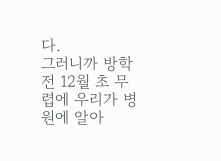다.
그러니까 방학전 12월 초 무렵에 우리가 병원에 알아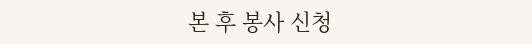본 후 봉사 신청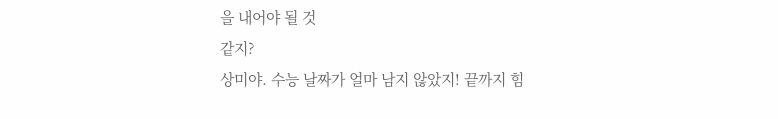을 내어야 될 것
같지?
상미야. 수능 날짜가 얼마 남지 않았지! 끝까지 힘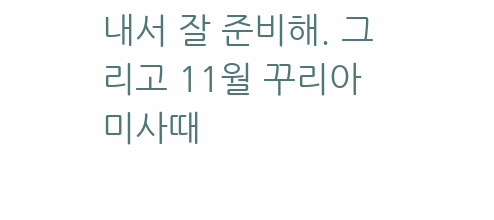내서 잘 준비해. 그리고 11월 꾸리아
미사때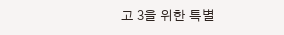고 3을 위한 특별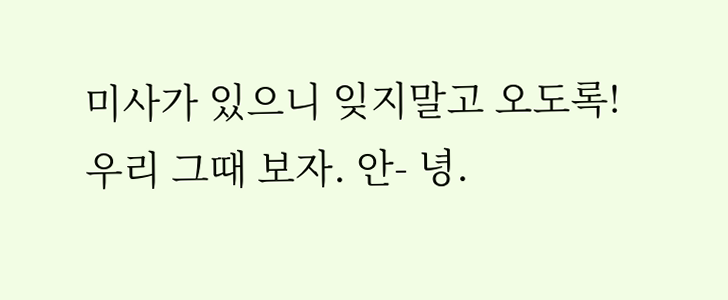미사가 있으니 잊지말고 오도록!
우리 그때 보자. 안- 녕.